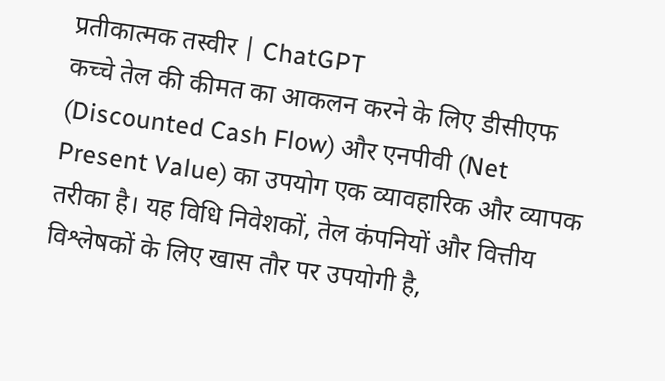प्रतीकात्मक तस्वीर | ChatGPT
कच्चे तेल की कीमत का आकलन करने के लिए डीसीएफ (Discounted Cash Flow) और एनपीवी (Net Present Value) का उपयोग एक व्यावहारिक और व्यापक तरीका है। यह विधि निवेशकों, तेल कंपनियों और वित्तीय विश्लेषकों के लिए खास तौर पर उपयोगी है,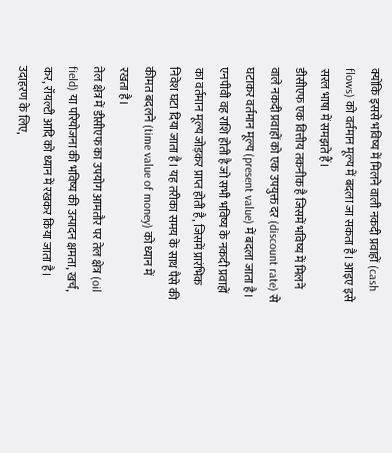क्योंकि इससे भविष्य में मिलने वाली नकदी प्रवाहों (cash flows) को वर्तमान मूल्य में बदला जा सकता है। आइए इसे सरल भाषा में समझते हैं।
डीसीएफ एक वित्तीय तकनीक है जिसमें भविष्य में मिलने वाले नकदी प्रवाहों को एक उपयुक्त दर (discount rate) से घटाकर वर्तमान मूल्य (present value) में बदला जाता है। एनपीवी वह राशि होती है जो सभी भविष्य के नकदी प्रवाहों का वर्तमान मूल्य जोड़कर प्राप्त होती है, जिसमें प्रारंभिक निवेश घटा दिया जाता है। यह तरीका समय के साथ पैसे की कीमत बदलने (time value of money) को ध्यान में रखता है।
तेल क्षेत्र में डीसीएफ का उपयोग आमतौर पर तेल क्षेत्र (oil field) या परियोजना की भविष्य की उत्पादन क्षमता, खर्च, कर, रॉयल्टी आदि को ध्यान में रखकर किया जाता है। उदाहरण के लिए,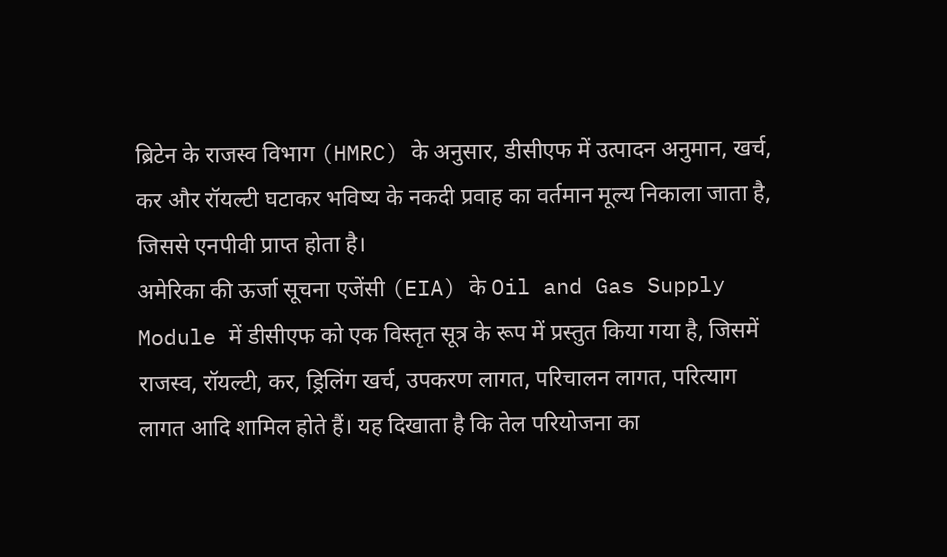ब्रिटेन के राजस्व विभाग (HMRC) के अनुसार, डीसीएफ में उत्पादन अनुमान, खर्च, कर और रॉयल्टी घटाकर भविष्य के नकदी प्रवाह का वर्तमान मूल्य निकाला जाता है, जिससे एनपीवी प्राप्त होता है।
अमेरिका की ऊर्जा सूचना एजेंसी (EIA) के Oil and Gas Supply Module में डीसीएफ को एक विस्तृत सूत्र के रूप में प्रस्तुत किया गया है, जिसमें राजस्व, रॉयल्टी, कर, ड्रिलिंग खर्च, उपकरण लागत, परिचालन लागत, परित्याग लागत आदि शामिल होते हैं। यह दिखाता है कि तेल परियोजना का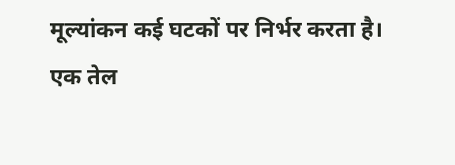मूल्यांकन कई घटकों पर निर्भर करता है।
एक तेल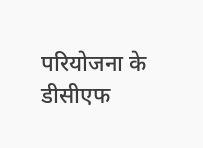परियोजना के डीसीएफ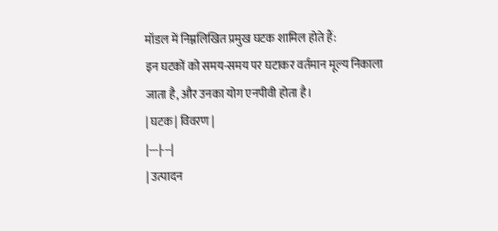मॉडल में निम्नलिखित प्रमुख घटक शामिल होते हैं:
इन घटकों को समय-समय पर घटाकर वर्तमान मूल्य निकाला जाता है, और उनका योग एनपीवी होता है।
| घटक | विवरण |
|---|---|
| उत्पादन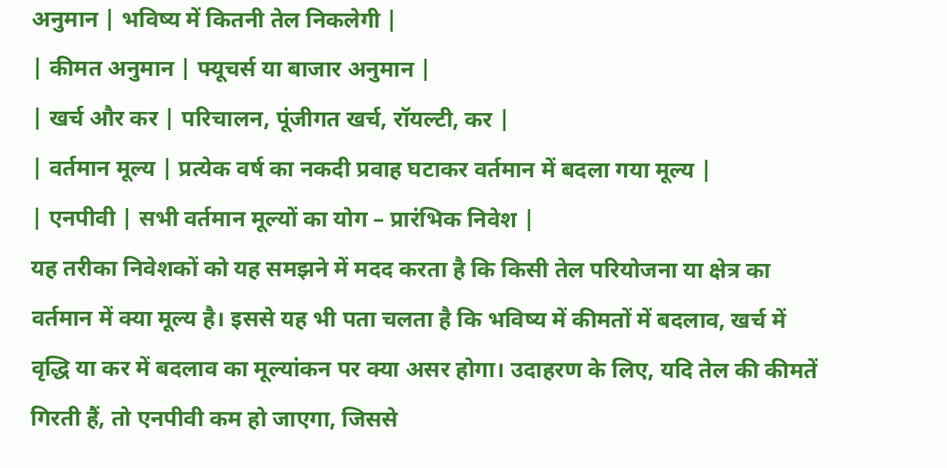अनुमान | भविष्य में कितनी तेल निकलेगी |
| कीमत अनुमान | फ्यूचर्स या बाजार अनुमान |
| खर्च और कर | परिचालन, पूंजीगत खर्च, रॉयल्टी, कर |
| वर्तमान मूल्य | प्रत्येक वर्ष का नकदी प्रवाह घटाकर वर्तमान में बदला गया मूल्य |
| एनपीवी | सभी वर्तमान मूल्यों का योग – प्रारंभिक निवेश |
यह तरीका निवेशकों को यह समझने में मदद करता है कि किसी तेल परियोजना या क्षेत्र का वर्तमान में क्या मूल्य है। इससे यह भी पता चलता है कि भविष्य में कीमतों में बदलाव, खर्च में वृद्धि या कर में बदलाव का मूल्यांकन पर क्या असर होगा। उदाहरण के लिए, यदि तेल की कीमतें गिरती हैं, तो एनपीवी कम हो जाएगा, जिससे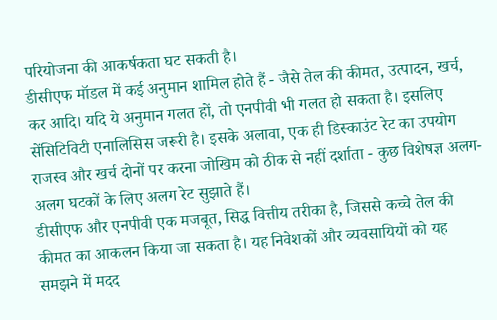परियोजना की आकर्षकता घट सकती है।
डीसीएफ मॉडल में कई अनुमान शामिल होते हैं - जैसे तेल की कीमत, उत्पादन, खर्च, कर आदि। यदि ये अनुमान गलत हों, तो एनपीवी भी गलत हो सकता है। इसलिए सेंसिटिविटी एनालिसिस जरूरी है। इसके अलावा, एक ही डिस्काउंट रेट का उपयोग राजस्व और खर्च दोनों पर करना जोखिम को ठीक से नहीं दर्शाता - कुछ विशेषज्ञ अलग-अलग घटकों के लिए अलग रेट सुझाते हैं।
डीसीएफ और एनपीवी एक मजबूत, सिद्ध वित्तीय तरीका है, जिससे कच्चे तेल की कीमत का आकलन किया जा सकता है। यह निवेशकों और व्यवसायियों को यह समझने में मदद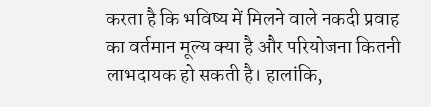करता है कि भविष्य में मिलने वाले नकदी प्रवाह का वर्तमान मूल्य क्या है और परियोजना कितनी लाभदायक हो सकती है। हालांकि,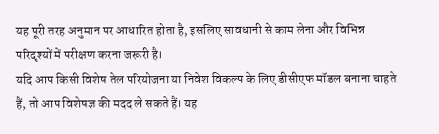यह पूरी तरह अनुमान पर आधारित होता है, इसलिए सावधानी से काम लेना और विभिन्न परिदृश्यों में परीक्षण करना जरूरी है।
यदि आप किसी विशेष तेल परियोजना या निवेश विकल्प के लिए डीसीएफ मॉडल बनाना चाहते हैं, तो आप विशेषज्ञ की मदद ले सकते हैं। यह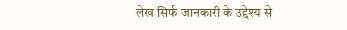लेख सिर्फ जानकारी के उद्देश्य से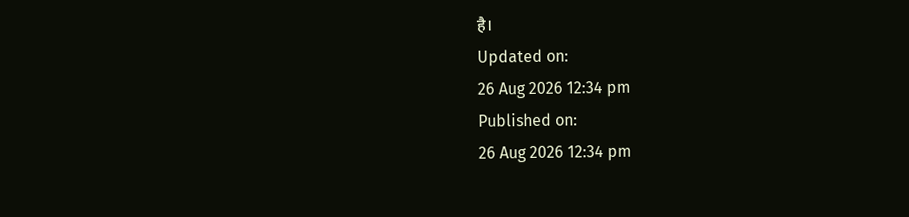है।
Updated on:
26 Aug 2026 12:34 pm
Published on:
26 Aug 2026 12:34 pm